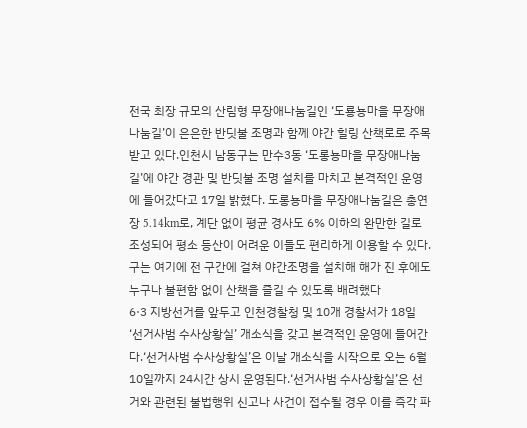전국 최장 규모의 산림형 무장애나눔길인 ‘도룡뇽마을 무장애나눔길’이 은은한 반딧불 조명과 함께 야간 힐링 산책로로 주목받고 있다.인천시 남동구는 만수3동 ‘도롱뇽마을 무장애나눔길’에 야간 경관 및 반딧불 조명 설치를 마치고 본격적인 운영에 들어갔다고 17일 밝혔다. 도롱뇽마을 무장애나눔길은 총연장 5.14km로, 계단 없이 평균 경사도 6% 이하의 완만한 길로 조성되어 평소 등산이 어려운 이들도 편리하게 이용할 수 있다.구는 여기에 전 구간에 걸쳐 야간조명을 설치해 해가 진 후에도 누구나 불편함 없이 산책을 즐길 수 있도록 배려했다
6·3 지방선거를 앞두고 인천경찰청 및 10개 경찰서가 18일 ‘선거사범 수사상황실’ 개소식을 갖고 본격적인 운영에 들어간다.‘선거사범 수사상황실’은 이날 개소식을 시작으로 오는 6월 10일까지 24시간 상시 운영된다.‘선거사범 수사상황실’은 선거와 관련된 불법행위 신고나 사건이 접수될 경우 이를 즉각 파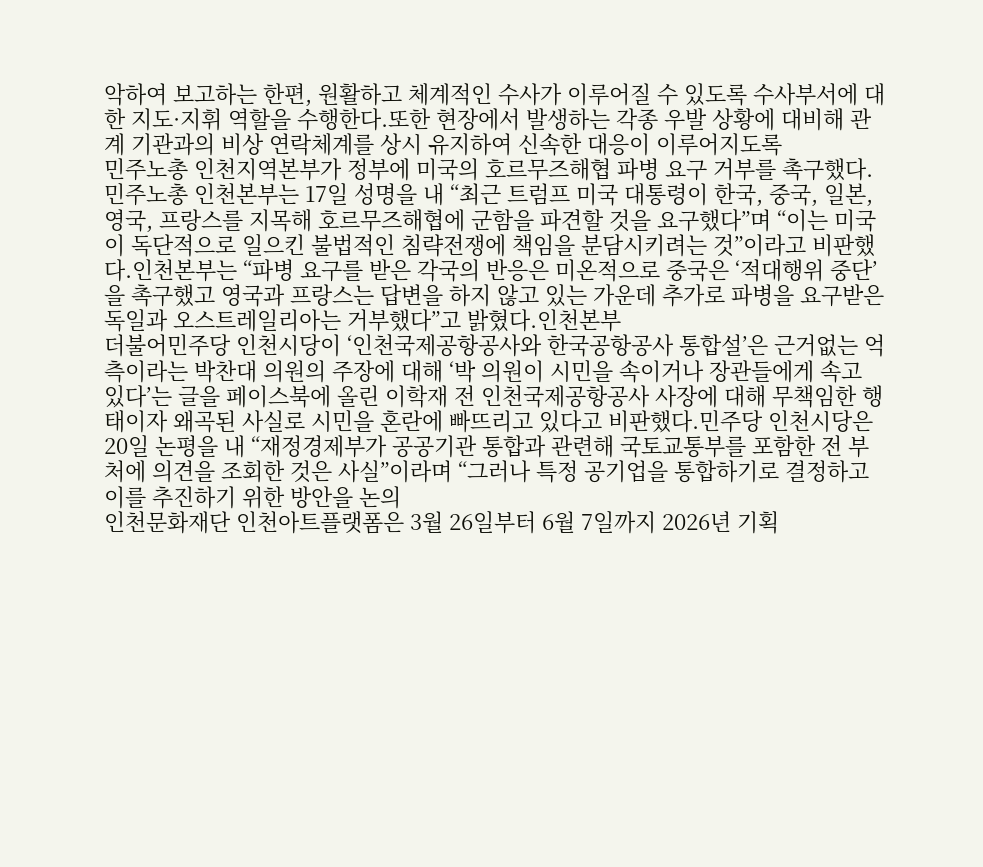악하여 보고하는 한편, 원활하고 체계적인 수사가 이루어질 수 있도록 수사부서에 대한 지도·지휘 역할을 수행한다.또한 현장에서 발생하는 각종 우발 상황에 대비해 관계 기관과의 비상 연락체계를 상시 유지하여 신속한 대응이 이루어지도록
민주노총 인천지역본부가 정부에 미국의 호르무즈해협 파병 요구 거부를 촉구했다.민주노총 인천본부는 17일 성명을 내 “최근 트럼프 미국 대통령이 한국, 중국, 일본, 영국, 프랑스를 지목해 호르무즈해협에 군함을 파견할 것을 요구했다”며 “이는 미국이 독단적으로 일으킨 불법적인 침략전쟁에 책임을 분담시키려는 것”이라고 비판했다.인천본부는 “파병 요구를 받은 각국의 반응은 미온적으로 중국은 ‘적대행위 중단’을 촉구했고 영국과 프랑스는 답변을 하지 않고 있는 가운데 추가로 파병을 요구받은 독일과 오스트레일리아는 거부했다”고 밝혔다.인천본부
더불어민주당 인천시당이 ‘인천국제공항공사와 한국공항공사 통합설’은 근거없는 억측이라는 박찬대 의원의 주장에 대해 ‘박 의원이 시민을 속이거나 장관들에게 속고 있다’는 글을 페이스북에 올린 이학재 전 인천국제공항공사 사장에 대해 무책임한 행태이자 왜곡된 사실로 시민을 혼란에 빠뜨리고 있다고 비판했다.민주당 인천시당은 20일 논평을 내 “재정경제부가 공공기관 통합과 관련해 국토교통부를 포함한 전 부처에 의견을 조회한 것은 사실”이라며 “그러나 특정 공기업을 통합하기로 결정하고 이를 추진하기 위한 방안을 논의
인천문화재단 인천아트플랫폼은 3월 26일부터 6월 7일까지 2026년 기획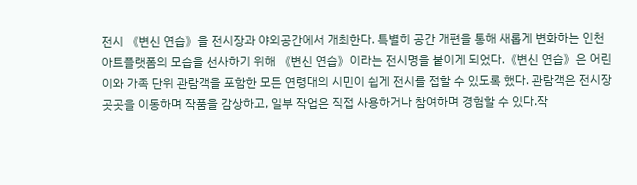전시 《변신 연습》을 전시장과 야외공간에서 개최한다. 특별히 공간 개편을 통해 새롭게 변화하는 인천아트플랫폼의 모습을 선사하기 위해 《변신 연습》이라는 전시명을 붙이게 되었다.《변신 연습》은 어린이와 가족 단위 관람객을 포함한 모든 연령대의 시민이 쉽게 전시를 접할 수 있도록 했다. 관람객은 전시장 곳곳을 이동하며 작품을 감상하고, 일부 작업은 직접 사용하거나 참여하며 경험할 수 있다.작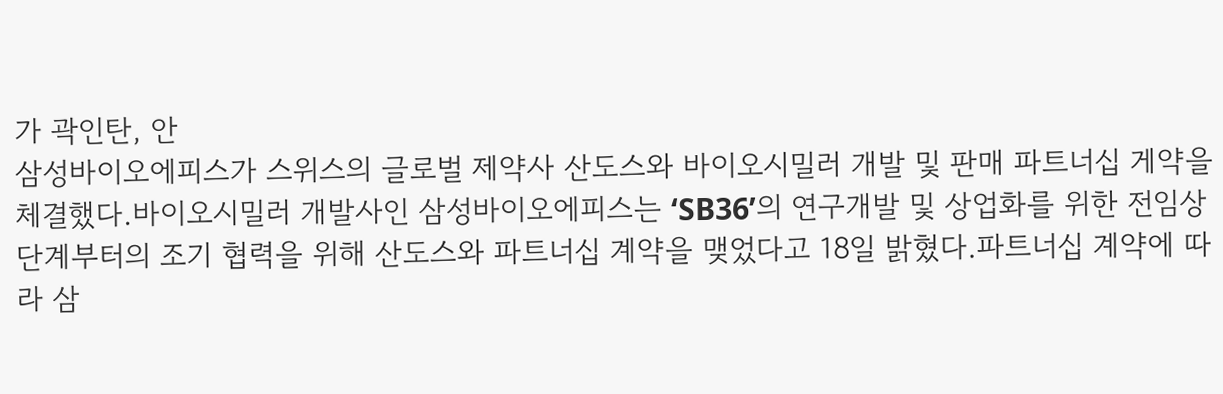가 곽인탄, 안
삼성바이오에피스가 스위스의 글로벌 제약사 산도스와 바이오시밀러 개발 및 판매 파트너십 게약을 체결했다.바이오시밀러 개발사인 삼성바이오에피스는 ‘SB36’의 연구개발 및 상업화를 위한 전임상 단계부터의 조기 협력을 위해 산도스와 파트너십 계약을 맺었다고 18일 밝혔다.파트너십 계약에 따라 삼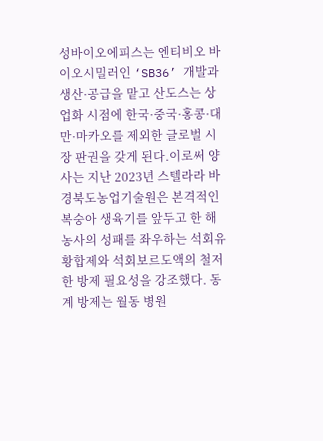성바이오에피스는 엔티비오 바이오시밀러인 ‘SB36’ 개발과 생산·공급을 맡고 산도스는 상업화 시점에 한국·중국·홍콩·대만·마카오를 제외한 글로벌 시장 판권을 갖게 된다.이로써 양 사는 지난 2023년 스텔라라 바
경북도농업기술원은 본격적인 복숭아 생육기를 앞두고 한 해 농사의 성패를 좌우하는 석회유황합제와 석회보르도액의 철저한 방제 필요성을 강조했다. 동계 방제는 월동 병원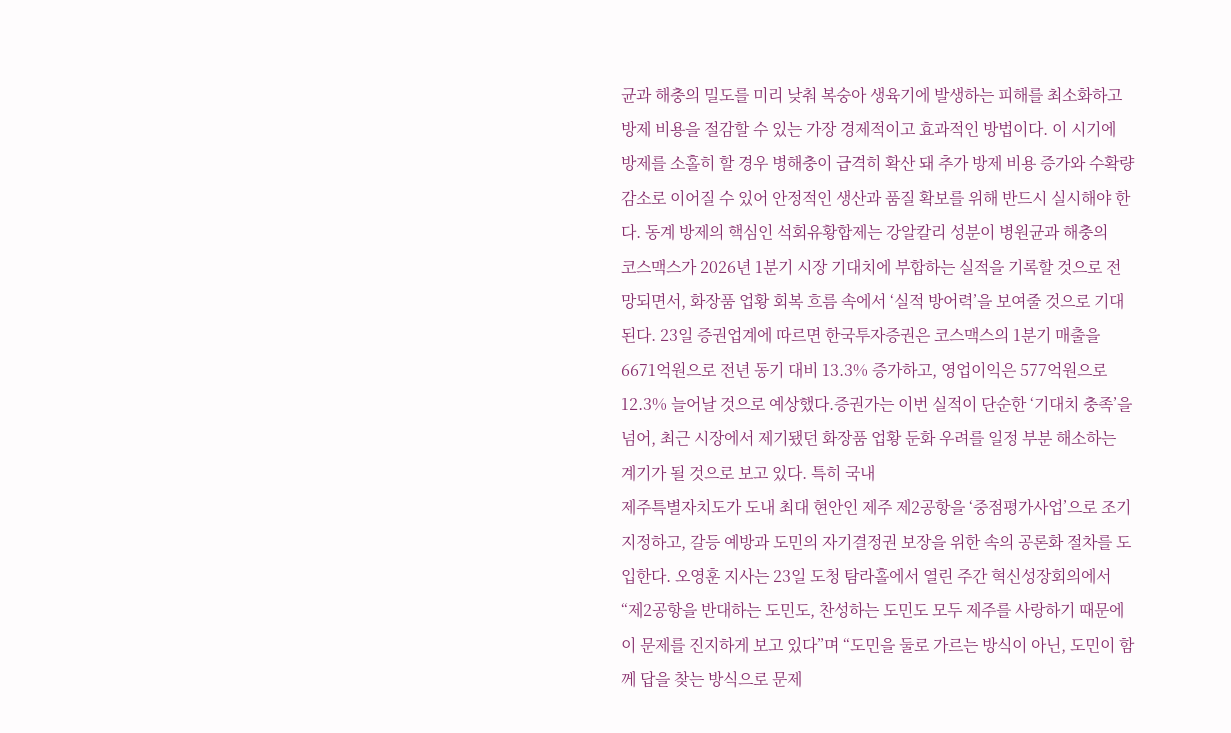균과 해충의 밀도를 미리 낮춰 복숭아 생육기에 발생하는 피해를 최소화하고 방제 비용을 절감할 수 있는 가장 경제적이고 효과적인 방법이다. 이 시기에 방제를 소홀히 할 경우 병해충이 급격히 확산 돼 추가 방제 비용 증가와 수확량 감소로 이어질 수 있어 안정적인 생산과 품질 확보를 위해 반드시 실시해야 한다. 동계 방제의 핵심인 석회유황합제는 강알칼리 성분이 병원균과 해충의
코스맥스가 2026년 1분기 시장 기대치에 부합하는 실적을 기록할 것으로 전망되면서, 화장품 업황 회복 흐름 속에서 ‘실적 방어력’을 보여줄 것으로 기대된다. 23일 증권업계에 따르면 한국투자증권은 코스맥스의 1분기 매출을 6671억원으로 전년 동기 대비 13.3% 증가하고, 영업이익은 577억원으로 12.3% 늘어날 것으로 예상했다.증권가는 이번 실적이 단순한 ‘기대치 충족’을 넘어, 최근 시장에서 제기됐던 화장품 업황 둔화 우려를 일정 부분 해소하는 계기가 될 것으로 보고 있다. 특히 국내
제주특별자치도가 도내 최대 현안인 제주 제2공항을 ‘중점평가사업’으로 조기 지정하고, 갈등 예방과 도민의 자기결정권 보장을 위한 속의 공론화 절차를 도입한다. 오영훈 지사는 23일 도청 탐라홀에서 열린 주간 혁신성장회의에서 “제2공항을 반대하는 도민도, 찬성하는 도민도 모두 제주를 사랑하기 때문에 이 문제를 진지하게 보고 있다”며 “도민을 둘로 가르는 방식이 아닌, 도민이 함께 답을 찾는 방식으로 문제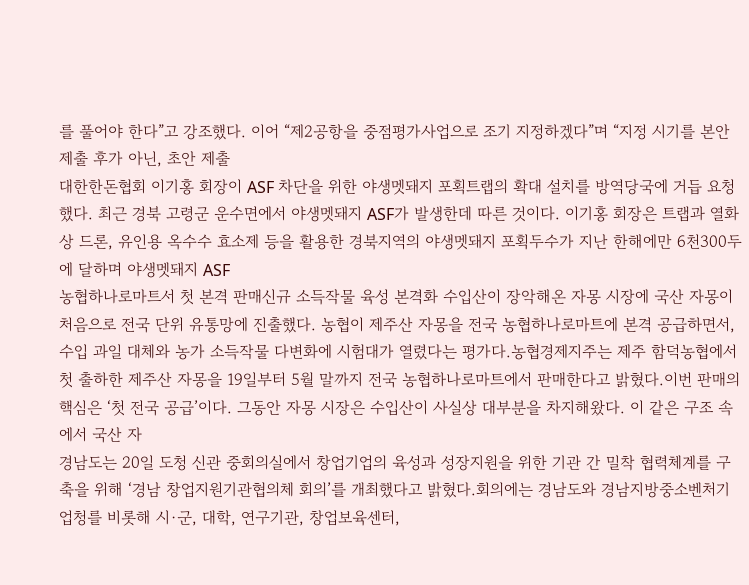를 풀어야 한다”고 강조했다. 이어 “제2공항을 중점평가사업으로 조기 지정하겠다”며 “지정 시기를 본안 제출 후가 아닌, 초안 제출
대한한돈협회 이기홍 회장이 ASF 차단을 위한 야생멧돼지 포획트랩의 확대 설치를 방역당국에 거듭 요청했다. 최근 경북 고령군 운수면에서 야생멧돼지 ASF가 발생한데 따른 것이다. 이기홍 회장은 트랩과 열화상 드론, 유인용 옥수수 효소제 등을 활용한 경북지역의 야생멧돼지 포획두수가 지난 한해에만 6천300두에 달하며 야생멧돼지 ASF
농협하나로마트서 첫 본격 판매신규 소득작물 육성 본격화 수입산이 장악해온 자몽 시장에 국산 자몽이 처음으로 전국 단위 유통망에 진출했다. 농협이 제주산 자몽을 전국 농협하나로마트에 본격 공급하면서, 수입 과일 대체와 농가 소득작물 다변화에 시험대가 열렸다는 평가다.농협경제지주는 제주 함덕농협에서 첫 출하한 제주산 자몽을 19일부터 5월 말까지 전국 농협하나로마트에서 판매한다고 밝혔다.이번 판매의 핵심은 ‘첫 전국 공급’이다. 그동안 자몽 시장은 수입산이 사실상 대부분을 차지해왔다. 이 같은 구조 속에서 국산 자
경남도는 20일 도청 신관 중회의실에서 창업기업의 육성과 성장지원을 위한 기관 간 밀착 협력체계를 구축을 위해 ‘경남 창업지원기관협의체 회의’를 개최했다고 밝혔다.회의에는 경남도와 경남지방중소벤처기업청를 비롯해 시·군, 대학, 연구기관, 창업보육센터,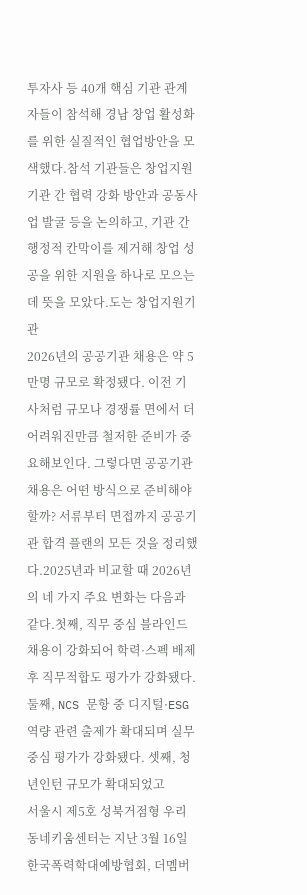투자사 등 40개 핵심 기관 관계자들이 참석해 경남 창업 활성화를 위한 실질적인 협업방안을 모색했다.참석 기관들은 창업지원기관 간 협력 강화 방안과 공동사업 발굴 등을 논의하고, 기관 간 행정적 칸막이를 제거해 창업 성공을 위한 지원을 하나로 모으는 데 뜻을 모았다.도는 창업지원기관
2026년의 공공기관 채용은 약 5만명 규모로 확정됐다. 이전 기사처럼 규모나 경쟁률 면에서 더 어려워진만큼 철저한 준비가 중요해보인다. 그렇다면 공공기관 채용은 어떤 방식으로 준비해야할까? 서류부터 면접까지 공공기관 합격 플랜의 모든 것을 정리했다.2025년과 비교할 때 2026년의 네 가지 주요 변화는 다음과 같다.첫째, 직무 중심 블라인드 채용이 강화되어 학력·스펙 배제 후 직무적합도 평가가 강화됐다. 둘째, NCS 문항 중 디지털·ESG 역량 관련 출제가 확대되며 실무 중심 평가가 강화됐다. 셋째, 청년인턴 규모가 확대되었고
서울시 제5호 성북거점형 우리동네키움센터는 지난 3월 16일 한국폭력학대예방협회, 더멤버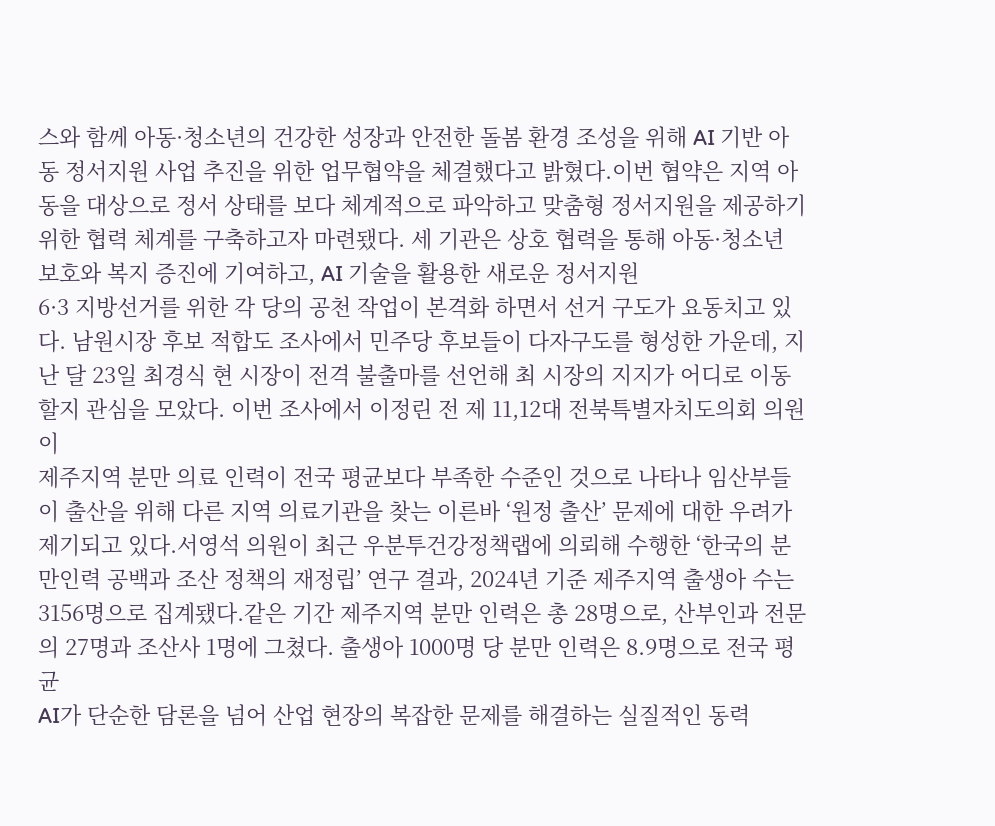스와 함께 아동·청소년의 건강한 성장과 안전한 돌봄 환경 조성을 위해 AI 기반 아동 정서지원 사업 추진을 위한 업무협약을 체결했다고 밝혔다.이번 협약은 지역 아동을 대상으로 정서 상태를 보다 체계적으로 파악하고 맞춤형 정서지원을 제공하기 위한 협력 체계를 구축하고자 마련됐다. 세 기관은 상호 협력을 통해 아동·청소년 보호와 복지 증진에 기여하고, AI 기술을 활용한 새로운 정서지원
6·3 지방선거를 위한 각 당의 공천 작업이 본격화 하면서 선거 구도가 요동치고 있다. 남원시장 후보 적합도 조사에서 민주당 후보들이 다자구도를 형성한 가운데, 지난 달 23일 최경식 현 시장이 전격 불출마를 선언해 최 시장의 지지가 어디로 이동할지 관심을 모았다. 이번 조사에서 이정린 전 제 11,12대 전북특별자치도의회 의원이
제주지역 분만 의료 인력이 전국 평균보다 부족한 수준인 것으로 나타나 임산부들이 출산을 위해 다른 지역 의료기관을 찾는 이른바 ‘원정 출산’ 문제에 대한 우려가 제기되고 있다.서영석 의원이 최근 우분투건강정책랩에 의뢰해 수행한 ‘한국의 분만인력 공백과 조산 정책의 재정립’ 연구 결과, 2024년 기준 제주지역 출생아 수는 3156명으로 집계됐다.같은 기간 제주지역 분만 인력은 총 28명으로, 산부인과 전문의 27명과 조산사 1명에 그쳤다. 출생아 1000명 당 분만 인력은 8.9명으로 전국 평균
AI가 단순한 담론을 넘어 산업 현장의 복잡한 문제를 해결하는 실질적인 동력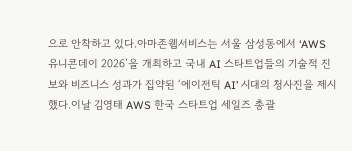으로 안착하고 있다.아마존웹서비스는 서울 삼성동에서 ‘AWS 유니콘데이 2026’을 개최하고 국내 AI 스타트업들의 기술적 진보와 비즈니스 성과가 집약된 ‘에이전틱 AI’ 시대의 청사진을 제시했다.이날 김영태 AWS 한국 스타트업 세일즈 총괄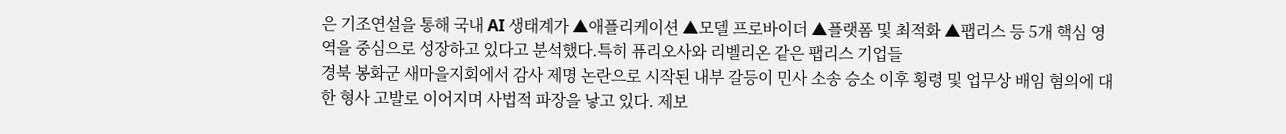은 기조연설을 통해 국내 AI 생태계가 ▲애플리케이션 ▲모델 프로바이더 ▲플랫폼 및 최적화 ▲팹리스 등 5개 핵심 영역을 중심으로 성장하고 있다고 분석했다.특히 퓨리오사와 리벨리온 같은 팹리스 기업들
경북 봉화군 새마을지회에서 감사 제명 논란으로 시작된 내부 갈등이 민사 소송 승소 이후 횡령 및 업무상 배임 혐의에 대한 형사 고발로 이어지며 사법적 파장을 낳고 있다. 제보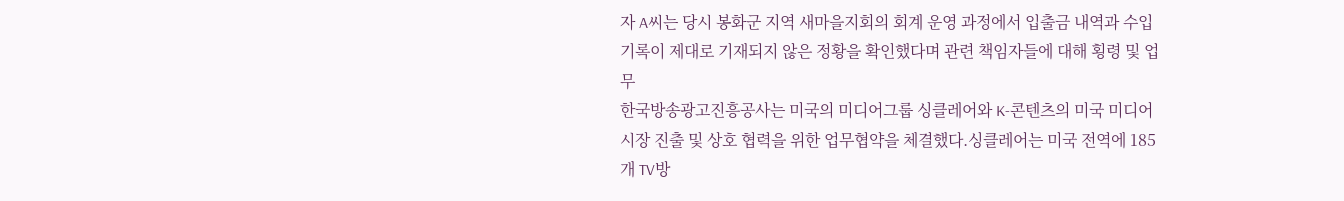자 A씨는 당시 봉화군 지역 새마을지회의 회계 운영 과정에서 입출금 내역과 수입 기록이 제대로 기재되지 않은 정황을 확인했다며 관련 책임자들에 대해 횡령 및 업무
한국방송광고진흥공사는 미국의 미디어그룹 싱클레어와 K-콘텐츠의 미국 미디어 시장 진출 및 상호 협력을 위한 업무협약을 체결했다.싱클레어는 미국 전역에 185개 TV방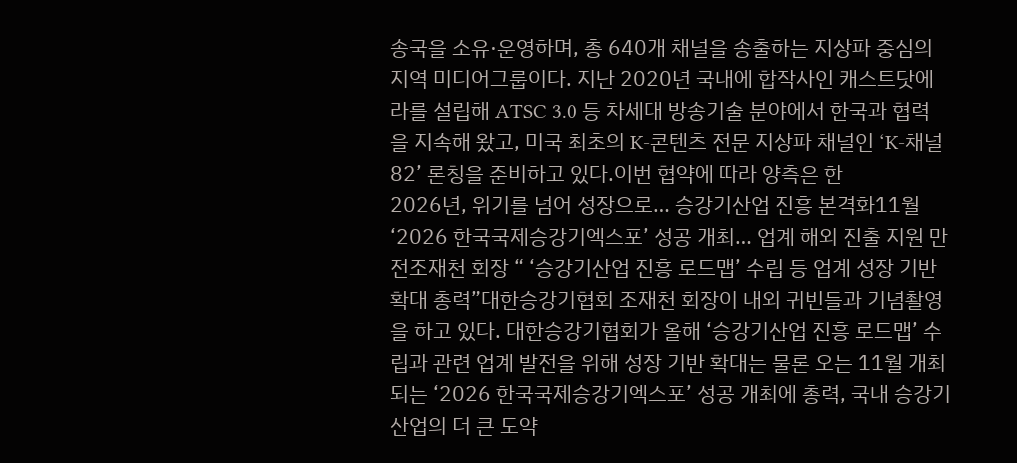송국을 소유·운영하며, 총 640개 채널을 송출하는 지상파 중심의 지역 미디어그룹이다. 지난 2020년 국내에 합작사인 캐스트닷에라를 설립해 ATSC 3.0 등 차세대 방송기술 분야에서 한국과 협력을 지속해 왔고, 미국 최초의 K-콘텐츠 전문 지상파 채널인 ‘K-채널 82’ 론칭을 준비하고 있다.이번 협약에 따라 양측은 한
2026년, 위기를 넘어 성장으로… 승강기산업 진흥 본격화11월 ‘2026 한국국제승강기엑스포’ 성공 개최… 업계 해외 진출 지원 만전조재천 회장 “ ‘승강기산업 진흥 로드맵’ 수립 등 업계 성장 기반 확대 총력”대한승강기협회 조재천 회장이 내외 귀빈들과 기념촬영을 하고 있다. 대한승강기협회가 올해 ‘승강기산업 진흥 로드맵’ 수립과 관련 업계 발전을 위해 성장 기반 확대는 물론 오는 11월 개최되는 ‘2026 한국국제승강기엑스포’ 성공 개최에 총력, 국내 승강기산업의 더 큰 도약